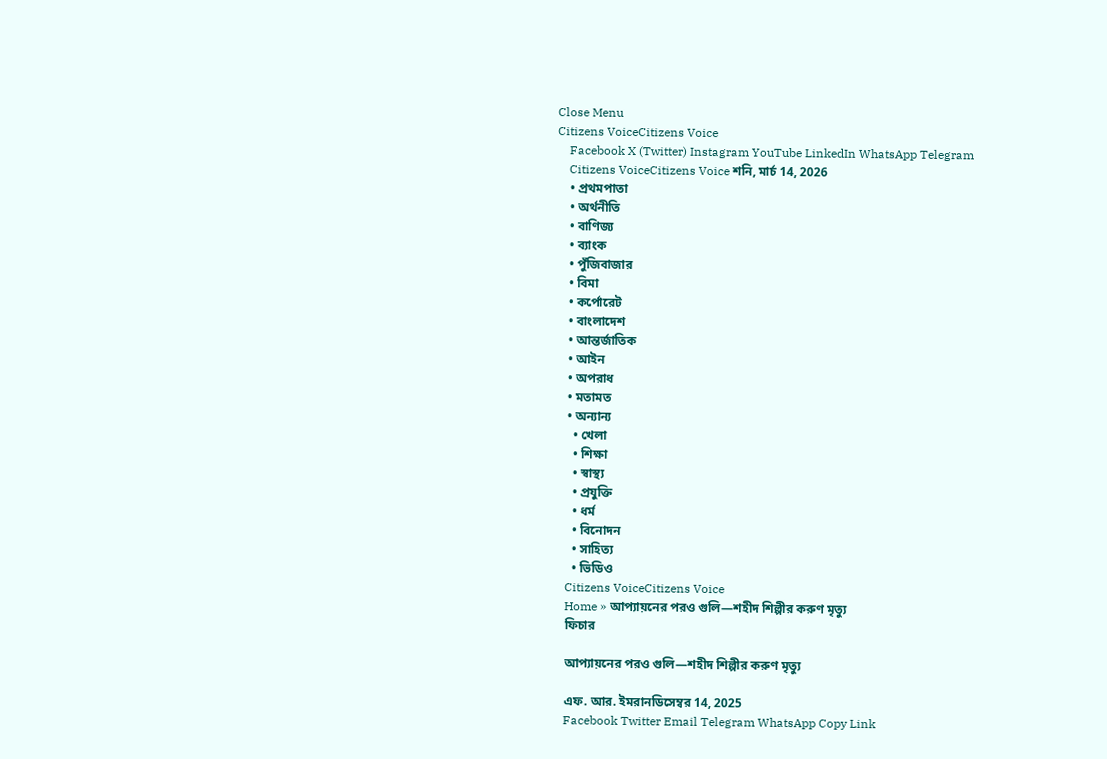Close Menu
Citizens VoiceCitizens Voice
    Facebook X (Twitter) Instagram YouTube LinkedIn WhatsApp Telegram
    Citizens VoiceCitizens Voice শনি, মার্চ 14, 2026
    • প্রথমপাতা
    • অর্থনীতি
    • বাণিজ্য
    • ব্যাংক
    • পুঁজিবাজার
    • বিমা
    • কর্পোরেট
    • বাংলাদেশ
    • আন্তর্জাতিক
    • আইন
    • অপরাধ
    • মতামত
    • অন্যান্য
      • খেলা
      • শিক্ষা
      • স্বাস্থ্য
      • প্রযুক্তি
      • ধর্ম
      • বিনোদন
      • সাহিত্য
      • ভিডিও
    Citizens VoiceCitizens Voice
    Home » আপ্যায়নের পরও গুলি—শহীদ শিল্পীর করুণ মৃত্যু
    ফিচার

    আপ্যায়নের পরও গুলি—শহীদ শিল্পীর করুণ মৃত্যু

    এফ. আর. ইমরানডিসেম্বর 14, 2025
    Facebook Twitter Email Telegram WhatsApp Copy Link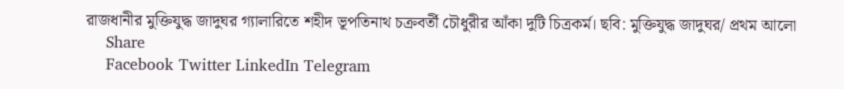রাজধানীর মুক্তিযুদ্ধ জাদুঘর গ্যালারিতে শহীদ ভূপতিনাথ চক্রবর্তী চৌধুরীর আঁকা দুটি চিত্রকর্ম। ছবি: মুক্তিযুদ্ধ জাদুঘর/ প্রথম আলো
    Share
    Facebook Twitter LinkedIn Telegram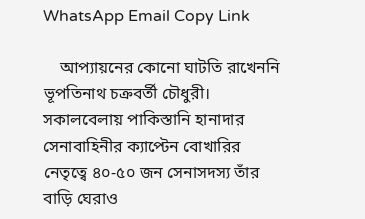WhatsApp Email Copy Link

    আপ্যায়নের কোনো ঘাটতি রাখেননি ভূপতিনাথ চক্রবর্তী চৌধুরী। সকালবেলায় পাকিস্তানি হানাদার সেনাবাহিনীর ক্যাপ্টেন বোখারির নেতৃত্বে ৪০-৫০ জন সেনাসদস্য তাঁর বাড়ি ঘেরাও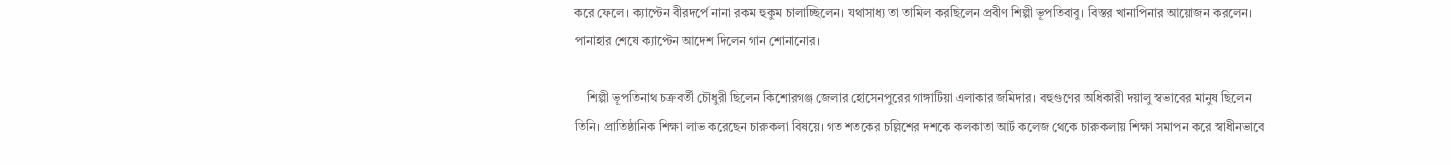করে ফেলে। ক্যাপ্টেন বীরদর্পে নানা রকম হুকুম চালাচ্ছিলেন। যথাসাধ্য তা তামিল করছিলেন প্রবীণ শিল্পী ভূপতিবাবু। বিস্তর খানাপিনার আয়োজন করলেন। পানাহার শেষে ক্যাপ্টেন আদেশ দিলেন গান শোনানোর।

    শিল্পী ভূপতিনাথ চক্রবর্তী চৌধুরী ছিলেন কিশোরগঞ্জ জেলার হোসেনপুরের গাঙ্গাটিয়া এলাকার জমিদার। বহুগুণের অধিকারী দয়ালু স্বভাবের মানুষ ছিলেন তিনি। প্রাতিষ্ঠানিক শিক্ষা লাভ করেছেন চারুকলা বিষয়ে। গত শতকের চল্লিশের দশকে কলকাতা আর্ট কলেজ থেকে চারুকলায় শিক্ষা সমাপন করে স্বাধীনভাবে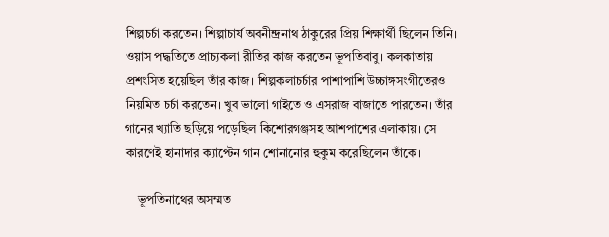শিল্পচর্চা করতেন। শিল্পাচার্য অবনীন্দ্রনাথ ঠাকুরের প্রিয় শিক্ষার্থী ছিলেন তিনি। ওয়াস পদ্ধতিতে প্রাচ্যকলা রীতির কাজ করতেন ভূপতিবাবু। কলকাতায় প্রশংসিত হয়েছিল তাঁর কাজ। শিল্পকলাচর্চার পাশাপাশি উচ্চাঙ্গসংগীতেরও নিয়মিত চর্চা করতেন। খুব ভালো গাইতে ও এসরাজ বাজাতে পারতেন। তাঁর গানের খ্যাতি ছড়িয়ে পড়েছিল কিশোরগঞ্জসহ আশপাশের এলাকায়। সে কারণেই হানাদার ক্যাপ্টেন গান শোনানোর হুকুম করেছিলেন তাঁকে।

    ভূপতিনাথের অসম্মত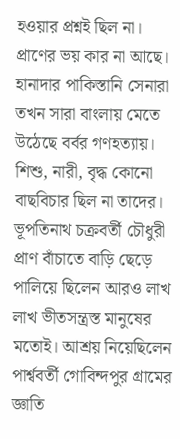হওয়ার প্রশ্নই ছিল না। প্রাণের ভয় কার না আছে। হানাদার পাকিস্তানি সেনারা তখন সারা বাংলায় মেতে উঠেছে বর্বর গণহত্যায়। শিশু, নারী, বৃদ্ধ কোনো বাছবিচার ছিল না তাদের। ভূপতিনাথ চক্রবর্তী চৌধুরী প্রাণ বাঁচাতে বাড়ি ছেড়ে পালিয়ে ছিলেন আরও লাখ লাখ ভীতসন্ত্রস্ত মানুষের মতোই। আশ্রয় নিয়েছিলেন পার্শ্ববর্তী গোবিন্দপুর গ্রামের জ্ঞাতি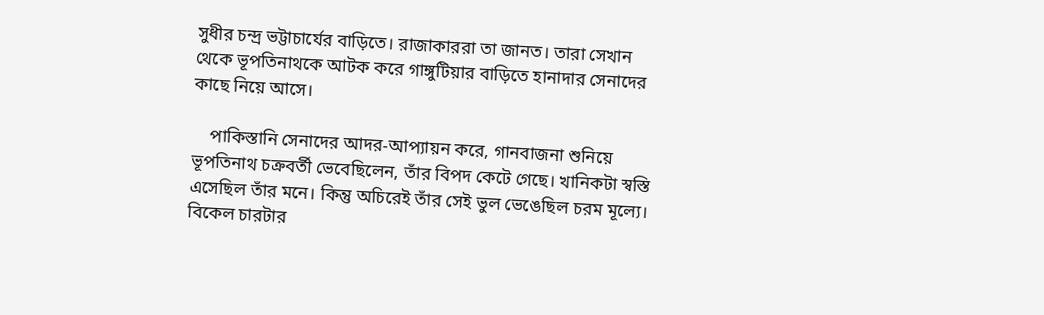সুধীর চন্দ্র ভট্টাচার্যের বাড়িতে। রাজাকাররা তা জানত। তারা সেখান থেকে ভূপতিনাথকে আটক করে গাঙ্গুটিয়ার বাড়িতে হানাদার সেনাদের কাছে নিয়ে আসে।

    পাকিস্তানি সেনাদের আদর-আপ্যায়ন করে, গানবাজনা শুনিয়ে ভূপতিনাথ চক্রবর্তী ভেবেছিলেন, তাঁর বিপদ কেটে গেছে। খানিকটা স্বস্তি এসেছিল তাঁর মনে। কিন্তু অচিরেই তাঁর সেই ভুল ভেঙেছিল চরম মূল্যে। বিকেল চারটার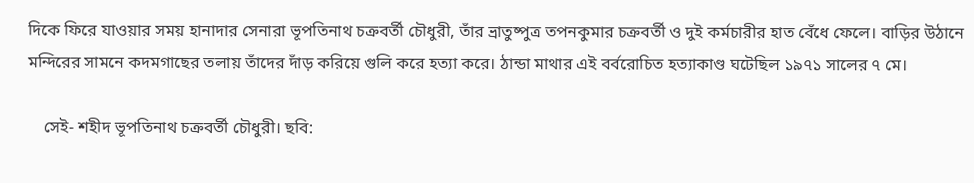দিকে ফিরে যাওয়ার সময় হানাদার সেনারা ভূপতিনাথ চক্রবর্তী চৌধুরী, তাঁর ভ্রাতুষ্পুত্র তপনকুমার চক্রবর্তী ও দুই কর্মচারীর হাত বেঁধে ফেলে। বাড়ির উঠানে মন্দিরের সামনে কদমগাছের তলায় তাঁদের দাঁড় করিয়ে গুলি করে হত্যা করে। ঠান্ডা মাথার এই বর্বরোচিত হত্যাকাণ্ড ঘটেছিল ১৯৭১ সালের ৭ মে।

    সেই- শহীদ ভূপতিনাথ চক্রবর্তী চৌধুরী। ছবি: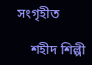সংগৃহীত

    শহীদ শিল্পী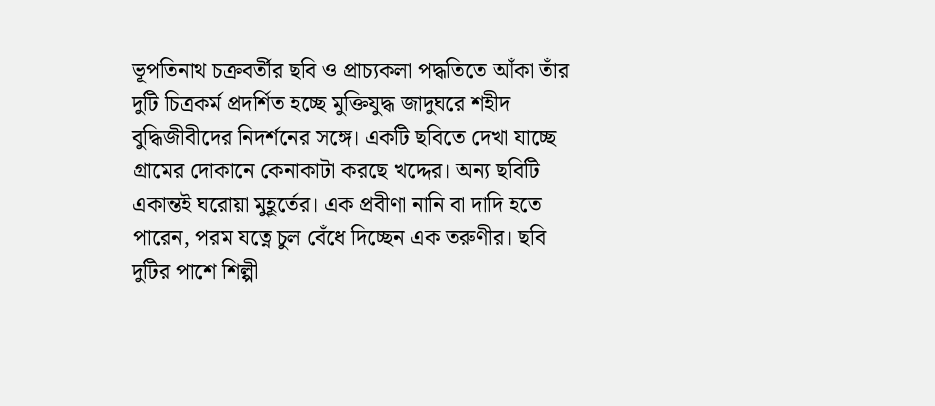ভূপতিনাথ চক্রবর্তীর ছবি ও প্রাচ্যকলা পদ্ধতিতে আঁকা তাঁর দুটি চিত্রকর্ম প্রদর্শিত হচ্ছে মুক্তিযুদ্ধ জাদুঘরে শহীদ বুদ্ধিজীবীদের নিদর্শনের সঙ্গে। একটি ছবিতে দেখা যাচ্ছে গ্রামের দোকানে কেনাকাটা করছে খদ্দের। অন্য ছবিটি একান্তই ঘরোয়া মুহূর্তের। এক প্রবীণা নানি বা দাদি হতে পারেন, পরম যত্নে চুল বেঁধে দিচ্ছেন এক তরুণীর। ছবি দুটির পাশে শিল্পী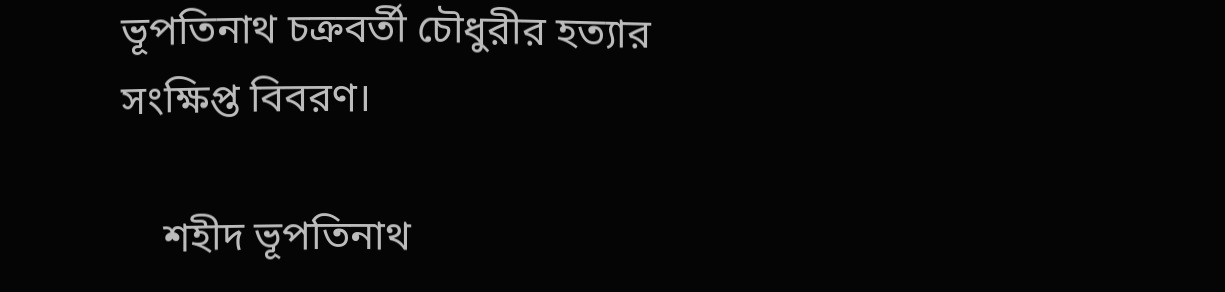ভূপতিনাথ চক্রবর্তী চৌধুরীর হত্যার সংক্ষিপ্ত বিবরণ।

    শহীদ ভূপতিনাথ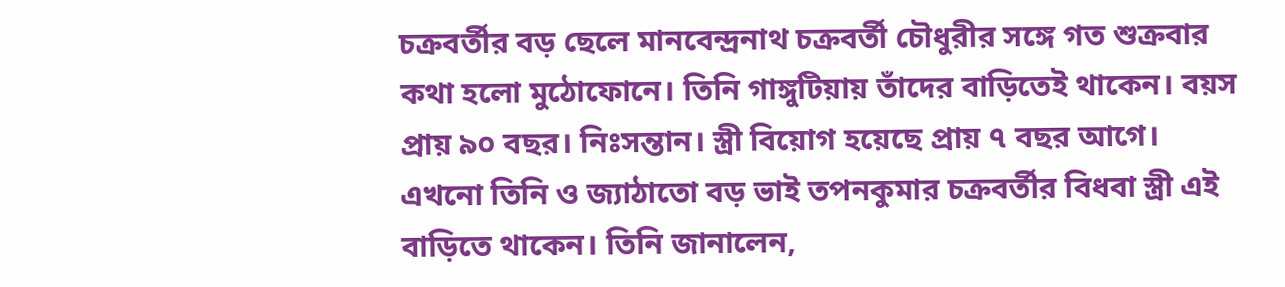চক্রবর্তীর বড় ছেলে মানবেন্দ্রনাথ চক্রবর্তী চৌধুরীর সঙ্গে গত শুক্রবার কথা হলো মুঠোফোনে। তিনি গাঙ্গুটিয়ায় তাঁদের বাড়িতেই থাকেন। বয়স প্রায় ৯০ বছর। নিঃসন্তান। স্ত্রী বিয়োগ হয়েছে প্রায় ৭ বছর আগে। এখনো তিনি ও জ্যাঠাতো বড় ভাই তপনকুমার চক্রবর্তীর বিধবা স্ত্রী এই বাড়িতে থাকেন। তিনি জানালেন,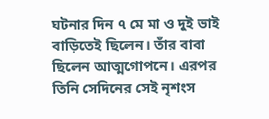ঘটনার দিন ৭ মে মা ও দুই ভাই বাড়িতেই ছিলেন। তাঁর বাবা ছিলেন আত্মগোপনে। এরপর তিনি সেদিনের সেই নৃশংস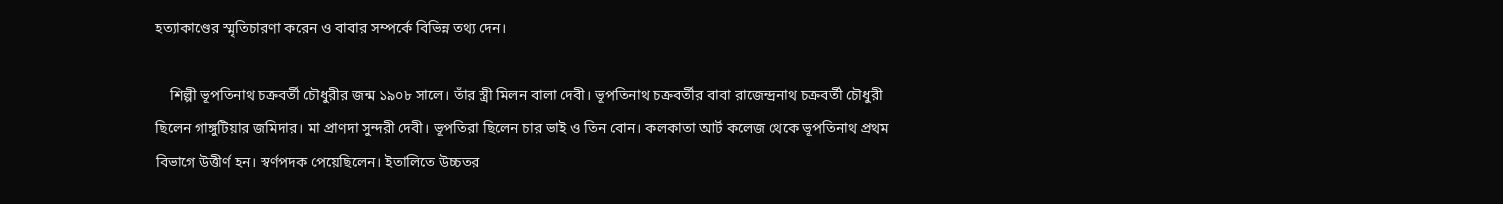হত্যাকাণ্ডের স্মৃতিচারণা করেন ও বাবার সম্পর্কে বিভিন্ন তথ্য দেন।

    শিল্পী ভূপতিনাথ চক্রবর্তী চৌধুরীর জন্ম ১৯০৮ সালে। তাঁর স্ত্রী মিলন বালা দেবী। ভূপতিনাথ চক্রবর্তীর বাবা রাজেন্দ্রনাথ চক্রবর্তী চৌধুরী ছিলেন গাঙ্গুটিয়ার জমিদার। মা প্রাণদা সুন্দরী দেবী। ভূপতিরা ছিলেন চার ভাই ও তিন বোন। কলকাতা আর্ট কলেজ থেকে ভূপতিনাথ প্রথম বিভাগে উত্তীর্ণ হন। স্বর্ণপদক পেয়েছিলেন। ইতালিতে উচ্চতর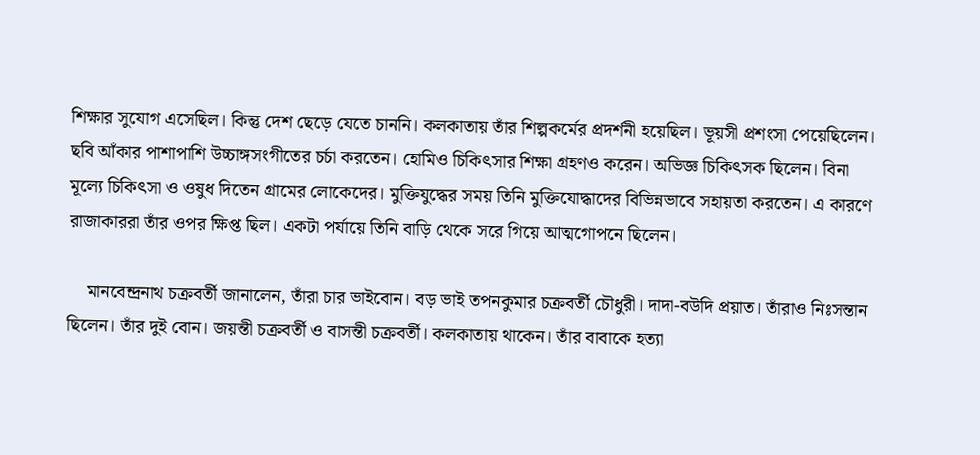শিক্ষার সুযোগ এসেছিল। কিন্তু দেশ ছেড়ে যেতে চাননি। কলকাতায় তাঁর শিল্পকর্মের প্রদর্শনী হয়েছিল। ভূয়সী প্রশংসা পেয়েছিলেন। ছবি আঁকার পাশাপাশি উচ্চাঙ্গসংগীতের চর্চা করতেন। হোমিও চিকিৎসার শিক্ষা গ্রহণও করেন। অভিজ্ঞ চিকিৎসক ছিলেন। বিনা মূল্যে চিকিৎসা ও ওষুধ দিতেন গ্রামের লোকেদের। মুক্তিযুদ্ধের সময় তিনি মুক্তিযোদ্ধাদের বিভিন্নভাবে সহায়তা করতেন। এ কারণে রাজাকাররা তাঁর ওপর ক্ষিপ্ত ছিল। একটা পর্যায়ে তিনি বাড়ি থেকে সরে গিয়ে আত্মগোপনে ছিলেন।

    মানবেন্দ্রনাথ চক্রবর্তী জানালেন, তাঁরা চার ভাইবোন। বড় ভাই তপনকুমার চক্রবর্তী চৌধুরী। দাদা-বউদি প্রয়াত। তাঁরাও নিঃসন্তান ছিলেন। তাঁর দুই বোন। জয়ন্তী চক্রবর্তী ও বাসন্তী চক্রবর্তী। কলকাতায় থাকেন। তাঁর বাবাকে হত্যা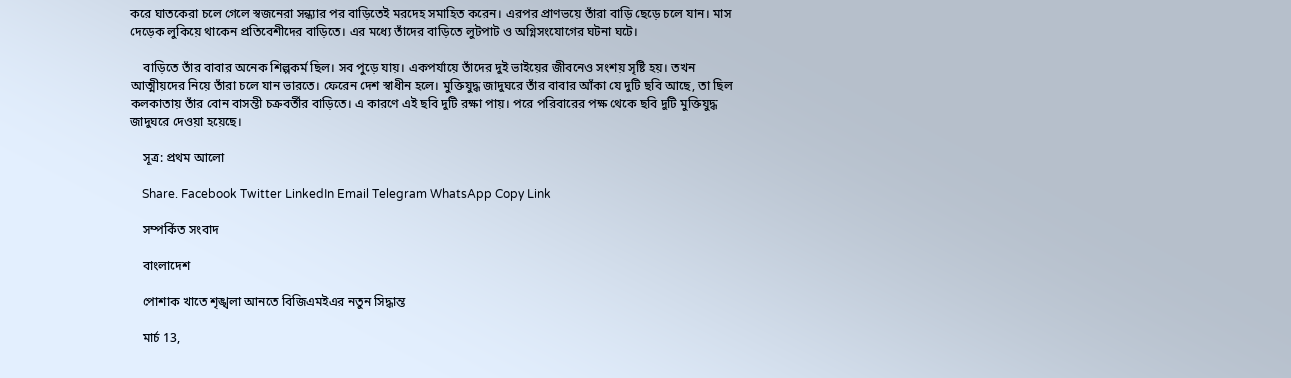করে ঘাতকেরা চলে গেলে স্বজনেরা সন্ধ্যার পর বাড়িতেই মরদেহ সমাহিত করেন। এরপর প্রাণভয়ে তাঁরা বাড়ি ছেড়ে চলে যান। মাস দেড়েক লুকিয়ে থাকেন প্রতিবেশীদের বাড়িতে। এর মধ্যে তাঁদের বাড়িতে লুটপাট ও অগ্নিসংযোগের ঘটনা ঘটে।

    বাড়িতে তাঁর বাবার অনেক শিল্পকর্ম ছিল। সব পুড়ে যায়। একপর্যায়ে তাঁদের দুই ভাইয়ের জীবনেও সংশয় সৃষ্টি হয়। তখন আত্মীয়দের নিয়ে তাঁরা চলে যান ভারতে। ফেরেন দেশ স্বাধীন হলে। মুক্তিযুদ্ধ জাদুঘরে তাঁর বাবার আঁকা যে দুটি ছবি আছে, তা ছিল কলকাতায় তাঁর বোন বাসন্তী চক্রবর্তীর বাড়িতে। এ কারণে এই ছবি দুটি রক্ষা পায়। পরে পরিবারের পক্ষ থেকে ছবি দুটি মুক্তিযুদ্ধ জাদুঘরে দেওয়া হয়েছে।

    সূত্র: প্রথম আলো

    Share. Facebook Twitter LinkedIn Email Telegram WhatsApp Copy Link

    সম্পর্কিত সংবাদ

    বাংলাদেশ

    পোশাক খাতে শৃঙ্খলা আনতে বিজিএমইএর নতুন সিদ্ধান্ত

    মার্চ 13,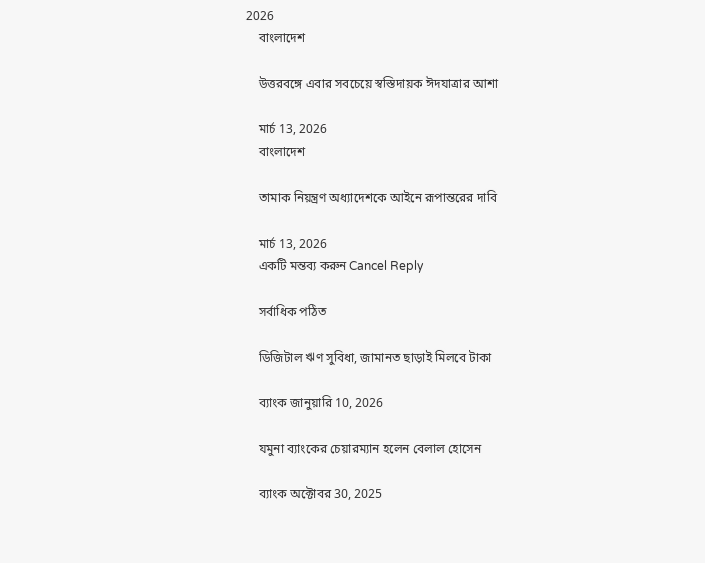2026
    বাংলাদেশ

    উত্তরবঙ্গে এবার সবচেয়ে স্বস্তিদায়ক ঈদযাত্রার আশা

    মার্চ 13, 2026
    বাংলাদেশ

    তামাক নিয়ন্ত্রণ অধ্যাদেশকে আইনে রূপান্তরের দাবি

    মার্চ 13, 2026
    একটি মন্তব্য করুন Cancel Reply

    সর্বাধিক পঠিত

    ডিজিটাল ঋণ সুবিধা, জামানত ছাড়াই মিলবে টাকা

    ব্যাংক জানুয়ারি 10, 2026

    যমুনা ব্যাংকের চেয়ারম্যান হলেন বেলাল হোসেন

    ব্যাংক অক্টোবর 30, 2025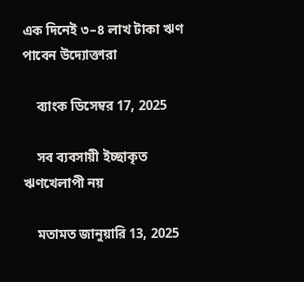এক দিনেই ৩–৪ লাখ টাকা ঋণ পাবেন উদ্যোক্তারা

    ব্যাংক ডিসেম্বর 17, 2025

    সব ব্যবসায়ী ইচ্ছাকৃত ঋণখেলাপী নয়

    মতামত জানুয়ারি 13, 2025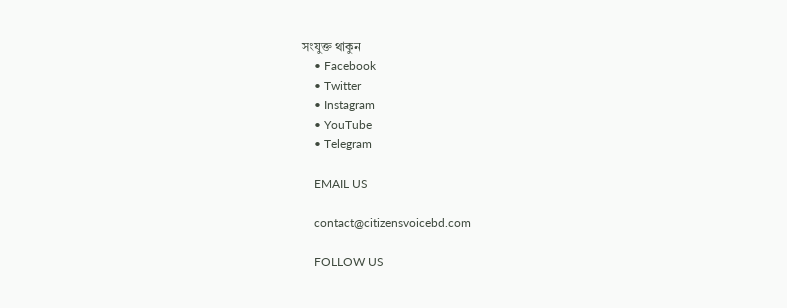সংযুক্ত থাকুন
    • Facebook
    • Twitter
    • Instagram
    • YouTube
    • Telegram

    EMAIL US

    contact@citizensvoicebd.com

    FOLLOW US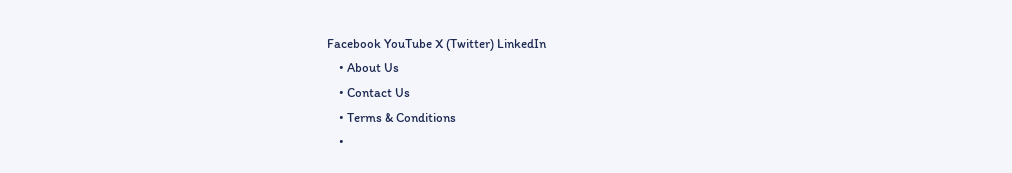Facebook YouTube X (Twitter) LinkedIn
    • About Us
    • Contact Us
    • Terms & Conditions
    •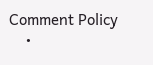Comment Policy
    •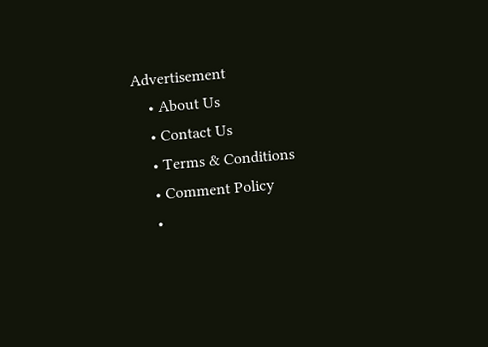Advertisement
    • About Us
    • Contact Us
    • Terms & Conditions
    • Comment Policy
    •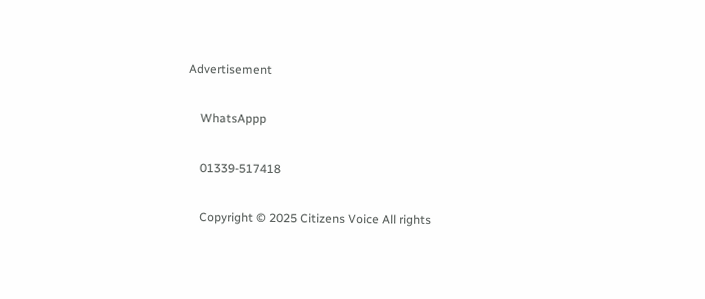Advertisement

    WhatsAppp

    01339-517418

    Copyright © 2025 Citizens Voice All rights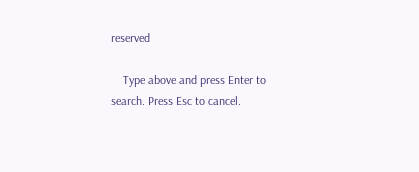reserved

    Type above and press Enter to search. Press Esc to cancel.